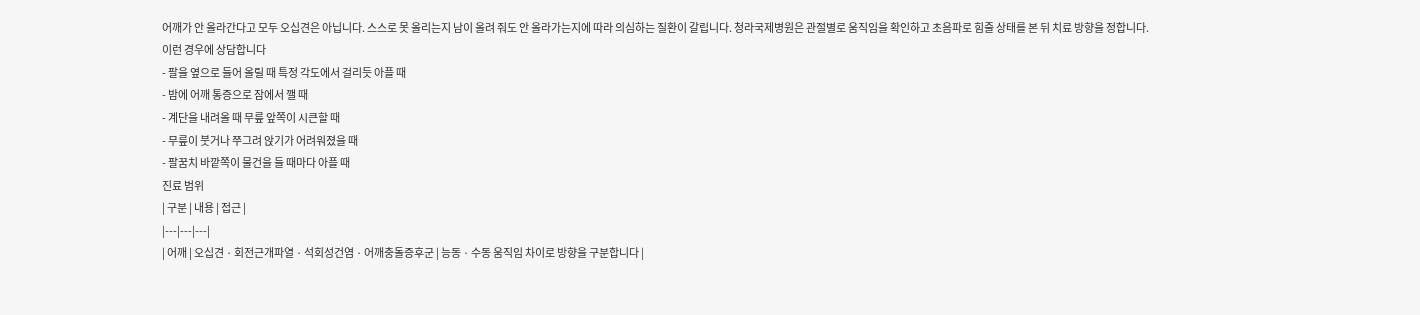어깨가 안 올라간다고 모두 오십견은 아닙니다. 스스로 못 올리는지 남이 올려 줘도 안 올라가는지에 따라 의심하는 질환이 갈립니다. 청라국제병원은 관절별로 움직임을 확인하고 초음파로 힘줄 상태를 본 뒤 치료 방향을 정합니다.
이런 경우에 상담합니다
- 팔을 옆으로 들어 올릴 때 특정 각도에서 걸리듯 아플 때
- 밤에 어깨 통증으로 잠에서 깰 때
- 계단을 내려올 때 무릎 앞쪽이 시큰할 때
- 무릎이 붓거나 쭈그려 앉기가 어려워졌을 때
- 팔꿈치 바깥쪽이 물건을 들 때마다 아플 때
진료 범위
| 구분 | 내용 | 접근 |
|---|---|---|
| 어깨 | 오십견 · 회전근개파열 · 석회성건염 · 어깨충돌증후군 | 능동 · 수동 움직임 차이로 방향을 구분합니다 |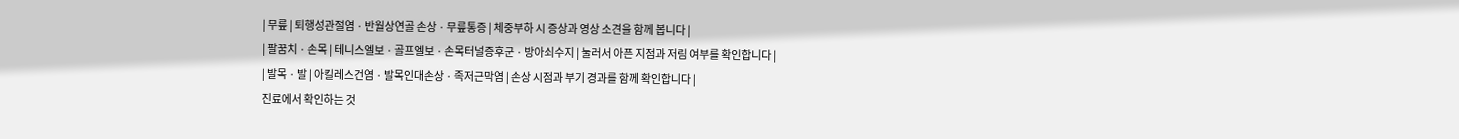| 무릎 | 퇴행성관절염 · 반월상연골 손상 · 무릎통증 | 체중부하 시 증상과 영상 소견을 함께 봅니다 |
| 팔꿈치 · 손목 | 테니스엘보 · 골프엘보 · 손목터널증후군 · 방아쇠수지 | 눌러서 아픈 지점과 저림 여부를 확인합니다 |
| 발목 · 발 | 아킬레스건염 · 발목인대손상 · 족저근막염 | 손상 시점과 부기 경과를 함께 확인합니다 |
진료에서 확인하는 것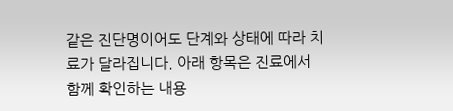같은 진단명이어도 단계와 상태에 따라 치료가 달라집니다. 아래 항목은 진료에서 함께 확인하는 내용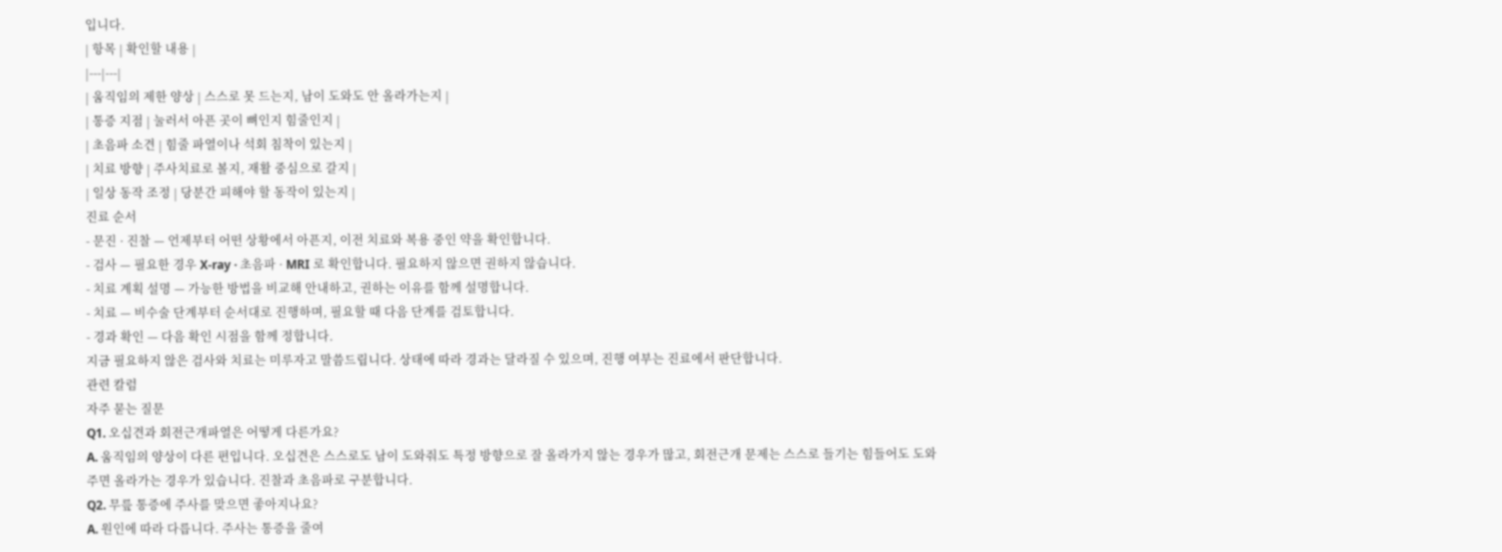입니다.
| 항목 | 확인할 내용 |
|---|---|
| 움직임의 제한 양상 | 스스로 못 드는지, 남이 도와도 안 올라가는지 |
| 통증 지점 | 눌러서 아픈 곳이 뼈인지 힘줄인지 |
| 초음파 소견 | 힘줄 파열이나 석회 침착이 있는지 |
| 치료 방향 | 주사치료로 볼지, 재활 중심으로 갈지 |
| 일상 동작 조정 | 당분간 피해야 할 동작이 있는지 |
진료 순서
- 문진 · 진찰 — 언제부터 어떤 상황에서 아픈지, 이전 치료와 복용 중인 약을 확인합니다.
- 검사 — 필요한 경우 X-ray · 초음파 · MRI 로 확인합니다. 필요하지 않으면 권하지 않습니다.
- 치료 계획 설명 — 가능한 방법을 비교해 안내하고, 권하는 이유를 함께 설명합니다.
- 치료 — 비수술 단계부터 순서대로 진행하며, 필요할 때 다음 단계를 검토합니다.
- 경과 확인 — 다음 확인 시점을 함께 정합니다.
지금 필요하지 않은 검사와 치료는 미루자고 말씀드립니다. 상태에 따라 경과는 달라질 수 있으며, 진행 여부는 진료에서 판단합니다.
관련 칼럼
자주 묻는 질문
Q1. 오십견과 회전근개파열은 어떻게 다른가요?
A. 움직임의 양상이 다른 편입니다. 오십견은 스스로도 남이 도와줘도 특정 방향으로 잘 올라가지 않는 경우가 많고, 회전근개 문제는 스스로 들기는 힘들어도 도와주면 올라가는 경우가 있습니다. 진찰과 초음파로 구분합니다.
Q2. 무릎 통증에 주사를 맞으면 좋아지나요?
A. 원인에 따라 다릅니다. 주사는 통증을 줄여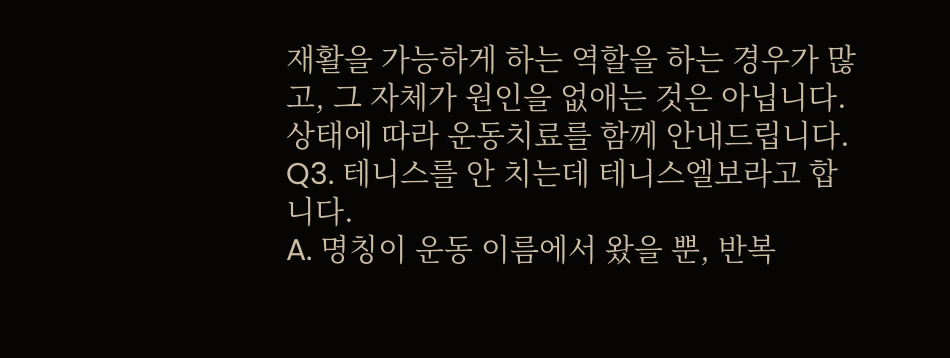재활을 가능하게 하는 역할을 하는 경우가 많고, 그 자체가 원인을 없애는 것은 아닙니다. 상태에 따라 운동치료를 함께 안내드립니다.
Q3. 테니스를 안 치는데 테니스엘보라고 합니다.
A. 명칭이 운동 이름에서 왔을 뿐, 반복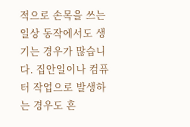적으로 손목을 쓰는 일상 동작에서도 생기는 경우가 많습니다. 집안일이나 컴퓨터 작업으로 발생하는 경우도 흔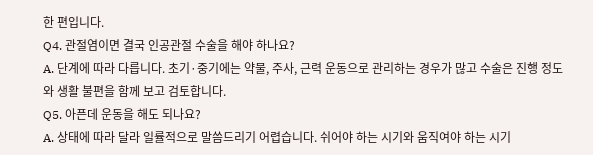한 편입니다.
Q4. 관절염이면 결국 인공관절 수술을 해야 하나요?
A. 단계에 따라 다릅니다. 초기·중기에는 약물, 주사, 근력 운동으로 관리하는 경우가 많고 수술은 진행 정도와 생활 불편을 함께 보고 검토합니다.
Q5. 아픈데 운동을 해도 되나요?
A. 상태에 따라 달라 일률적으로 말씀드리기 어렵습니다. 쉬어야 하는 시기와 움직여야 하는 시기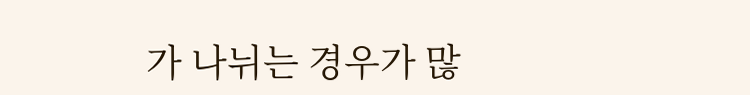가 나뉘는 경우가 많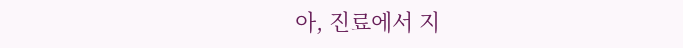아, 진료에서 지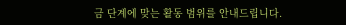금 단계에 맞는 활동 범위를 안내드립니다.